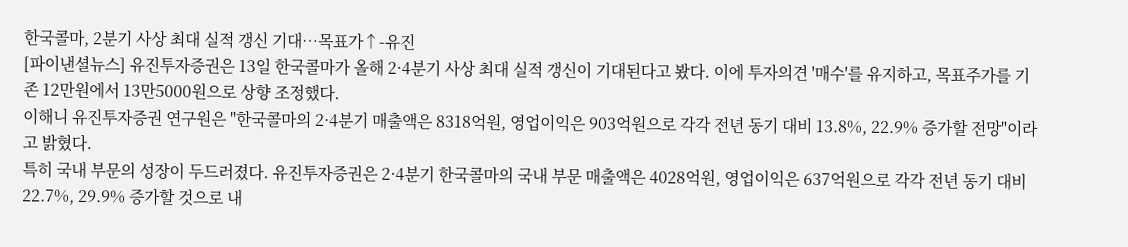한국콜마, 2분기 사상 최대 실적 갱신 기대…목표가↑-유진
[파이낸셜뉴스] 유진투자증권은 13일 한국콜마가 올해 2·4분기 사상 최대 실적 갱신이 기대된다고 봤다. 이에 투자의견 '매수'를 유지하고, 목표주가를 기존 12만원에서 13만5000원으로 상향 조정했다.
이해니 유진투자증권 연구원은 "한국콜마의 2·4분기 매출액은 8318억원, 영업이익은 903억원으로 각각 전년 동기 대비 13.8%, 22.9% 증가할 전망"이라고 밝혔다.
특히 국내 부문의 성장이 두드러졌다. 유진투자증권은 2·4분기 한국콜마의 국내 부문 매출액은 4028억원, 영업이익은 637억원으로 각각 전년 동기 대비 22.7%, 29.9% 증가할 것으로 내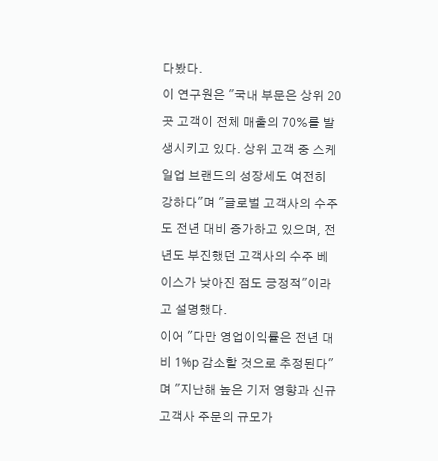다봤다.
이 연구원은 "국내 부문은 상위 20곳 고객이 전체 매출의 70%를 발생시키고 있다. 상위 고객 중 스케일업 브랜드의 성장세도 여전히 강하다"며 "글로벌 고객사의 수주도 전년 대비 증가하고 있으며, 전년도 부진했던 고객사의 수주 베이스가 낮아진 점도 긍정적"이라고 설명했다.
이어 "다만 영업이익률은 전년 대비 1%p 감소할 것으로 추정된다"며 "지난해 높은 기저 영향과 신규 고객사 주문의 규모가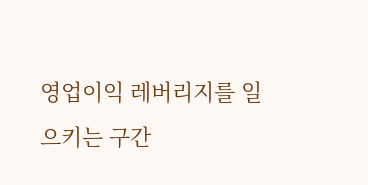영업이익 레버리지를 일으키는 구간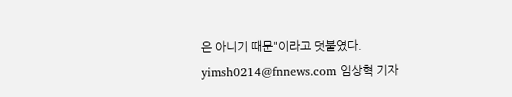은 아니기 때문"이라고 덧붙였다.
yimsh0214@fnnews.com 임상혁 기자